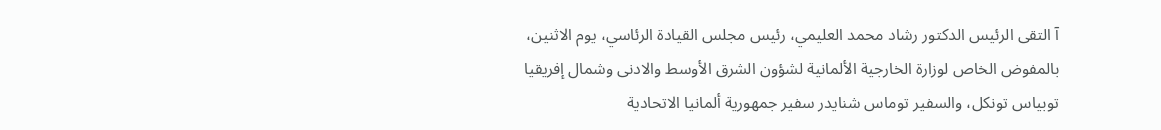آ التقى الرئيس الدكتور رشاد محمد العليمي، رئيس مجلس القيادة الرئاسي، يوم الاثنين، بالمفوض الخاص لوزارة الخارجية الألمانية لشؤون الشرق الأوسط والادنى وشمال إفريقيا توبياس تونكل، والسفير توماس شنايدر سفير جمهورية ألمانيا الاتحادية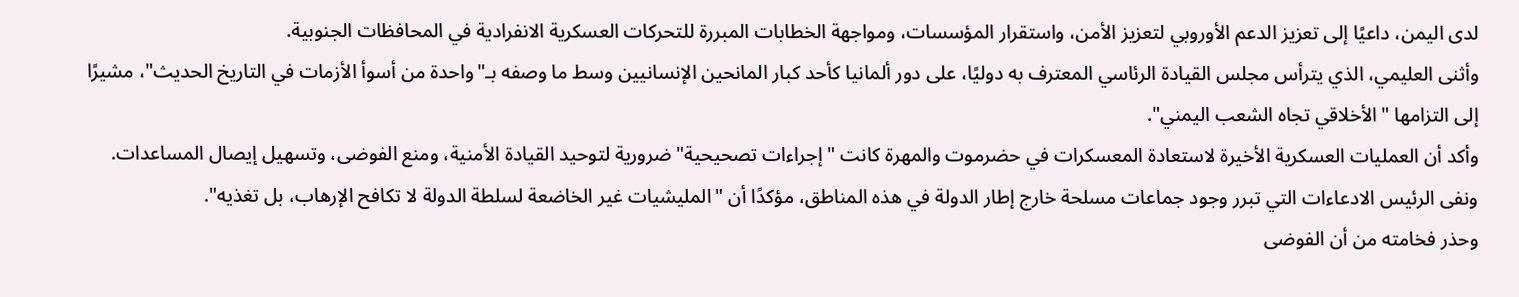لدى اليمن، داعيًا إلى تعزيز الدعم الأوروبي لتعزيز الأمن، واستقرار المؤسسات، ومواجهة الخطابات المبررة للتحركات العسكرية الانفرادية في المحافظات الجنوبية.
وأثنى العليمي، الذي يترأس مجلس القيادة الرئاسي المعترف به دوليًا، على دور ألمانيا كأحد كبار المانحين الإنسانيين وسط ما وصفه بـ"واحدة من أسوأ الأزمات في التاريخ الحديث"، مشيرًا إلى التزامها "الأخلاقي تجاه الشعب اليمني".
وأكد أن العمليات العسكرية الأخيرة لاستعادة المعسكرات في حضرموت والمهرة كانت "إجراءات تصحيحية" ضرورية لتوحيد القيادة الأمنية، ومنع الفوضى، وتسهيل إيصال المساعدات.
ونفى الرئيس الادعاءات التي تبرر وجود جماعات مسلحة خارج إطار الدولة في هذه المناطق، مؤكدًا أن "المليشيات غير الخاضعة لسلطة الدولة لا تكافح الإرهاب، بل تغذيه".
وحذر فخامته من أن الفوضى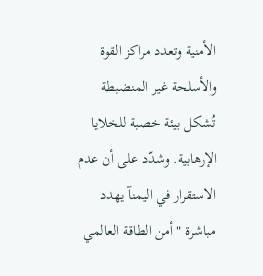الأمنية وتعدد مراكز القوة والأسلحة غير المنضبطة تُشكل بيئة خصبة للخلايا الإرهابية. وشدّد على أن عدم الاستقرار في اليمنآ يهدد مباشرة "أمن الطاقة العالمي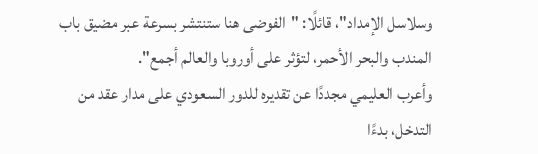وسلاسل الإمداد"، قائلًا: "الفوضى هنا ستنتشر بسرعة عبر مضيق باب المندب والبحر الأحمر، لتؤثر على أوروبا والعالم أجمع".
وأعرب العليمي مجددًا عن تقديره للدور السعودي على مدار عقد من التدخل، بدءًا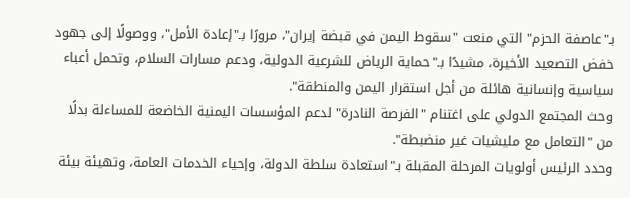بـ"عاصفة الحزم" التي منعت "سقوط اليمن في قبضة إيران"، مرورًا بـ"إعادة الأمل"، ووصولًا إلى جهود خفض التصعيد الأخيرة، مشيدًا بـ"حماية الرياض للشرعية الدولية، ودعم مسارات السلام، وتحمل أعباء سياسية وإنسانية هائلة من أجل استقرار اليمن والمنطقة".
وحث المجتمع الدولي على اغتنام "الفرصة النادرة" لدعم المؤسسات اليمنية الخاضعة للمساءلة بدلًا من "التعامل مع مليشيات غير منضبطة".
وحدد الرئيس أولويات المرحلة المقبلة بـ"استعادة سلطة الدولة، وإحياء الخدمات العامة، وتهيئة بيئة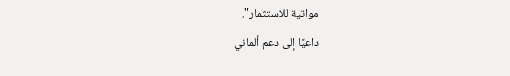مواتية للاستثمار".
داعيًا إلى دعم ألماني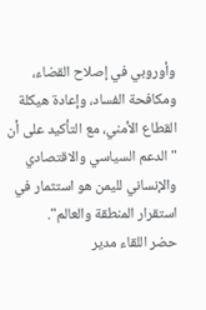وأوروبي في إصلاح القضاء، ومكافحة الفساد، وإعادة هيكلة القطاع الأمني، مع التأكيد على أن "الدعم السياسي والاقتصادي والإنساني لليمن هو استثمار في استقرار المنطقة والعالم".
حضر اللقاء مدير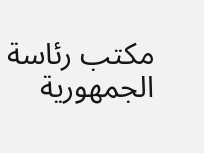مكتب رئاسة الجمهورية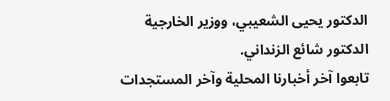الدكتور يحيى الشعيبي، ووزير الخارجية الدكتور شائع الزنداني.
تابعوا آخر أخبارنا المحلية وآخر المستجدات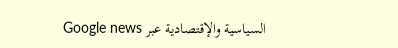السياسية والإقتصادية عبر Google news